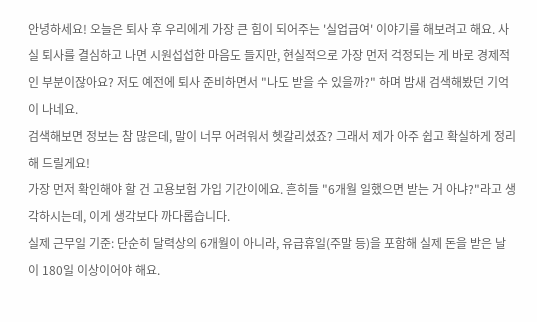안녕하세요! 오늘은 퇴사 후 우리에게 가장 큰 힘이 되어주는 '실업급여' 이야기를 해보려고 해요. 사실 퇴사를 결심하고 나면 시원섭섭한 마음도 들지만, 현실적으로 가장 먼저 걱정되는 게 바로 경제적인 부분이잖아요? 저도 예전에 퇴사 준비하면서 "나도 받을 수 있을까?" 하며 밤새 검색해봤던 기억이 나네요.
검색해보면 정보는 참 많은데, 말이 너무 어려워서 헷갈리셨죠? 그래서 제가 아주 쉽고 확실하게 정리해 드릴게요!
가장 먼저 확인해야 할 건 고용보험 가입 기간이에요. 흔히들 "6개월 일했으면 받는 거 아냐?"라고 생각하시는데, 이게 생각보다 까다롭습니다.
실제 근무일 기준: 단순히 달력상의 6개월이 아니라, 유급휴일(주말 등)을 포함해 실제 돈을 받은 날이 180일 이상이어야 해요.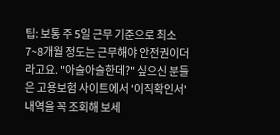팁: 보통 주 5일 근무 기준으로 최소 7~8개월 정도는 근무해야 안전권이더라고요. "아슬아슬한데?" 싶으신 분들은 고용보험 사이트에서 '이직확인서' 내역을 꼭 조회해 보세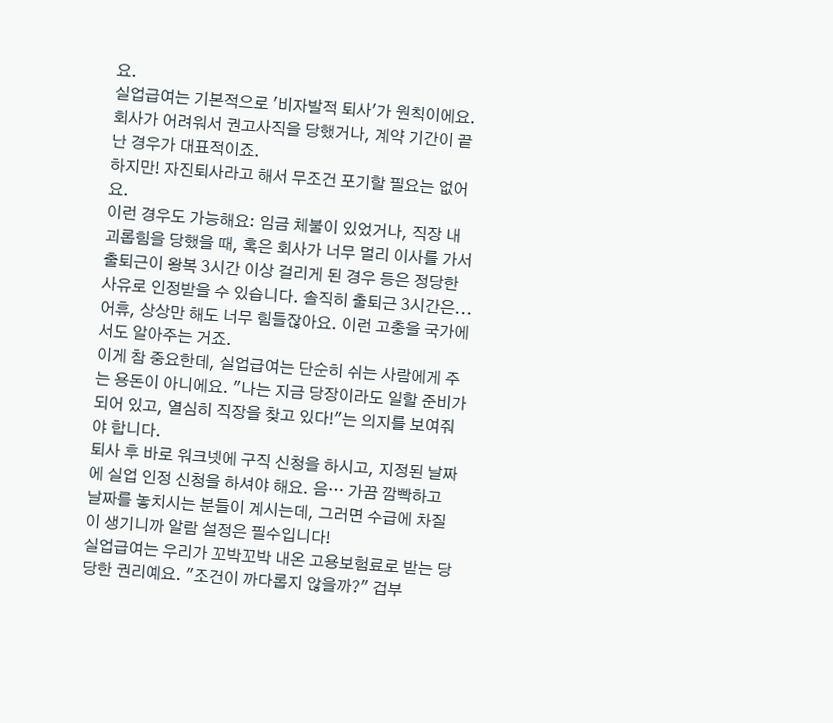요.
실업급여는 기본적으로 '비자발적 퇴사'가 원칙이에요. 회사가 어려워서 권고사직을 당했거나, 계약 기간이 끝난 경우가 대표적이죠.
하지만! 자진퇴사라고 해서 무조건 포기할 필요는 없어요.
이런 경우도 가능해요: 임금 체불이 있었거나, 직장 내 괴롭힘을 당했을 때, 혹은 회사가 너무 멀리 이사를 가서 출퇴근이 왕복 3시간 이상 걸리게 된 경우 등은 정당한 사유로 인정받을 수 있습니다. 솔직히 출퇴근 3시간은... 어휴, 상상만 해도 너무 힘들잖아요. 이런 고충을 국가에서도 알아주는 거죠.
이게 참 중요한데, 실업급여는 단순히 쉬는 사람에게 주는 용돈이 아니에요. "나는 지금 당장이라도 일할 준비가 되어 있고, 열심히 직장을 찾고 있다!"는 의지를 보여줘야 합니다.
퇴사 후 바로 워크넷에 구직 신청을 하시고, 지정된 날짜에 실업 인정 신청을 하셔야 해요. 음… 가끔 깜빡하고 날짜를 놓치시는 분들이 계시는데, 그러면 수급에 차질이 생기니까 알람 설정은 필수입니다!
실업급여는 우리가 꼬박꼬박 내온 고용보험료로 받는 당당한 권리예요. "조건이 까다롭지 않을까?" 겁부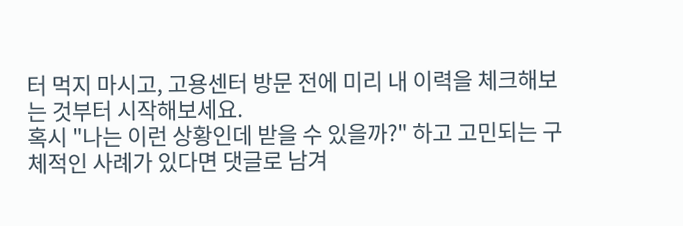터 먹지 마시고, 고용센터 방문 전에 미리 내 이력을 체크해보는 것부터 시작해보세요.
혹시 "나는 이런 상황인데 받을 수 있을까?" 하고 고민되는 구체적인 사례가 있다면 댓글로 남겨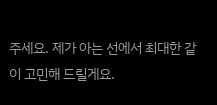주세요. 제가 아는 선에서 최대한 같이 고민해 드릴게요.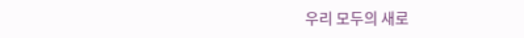우리 모두의 새로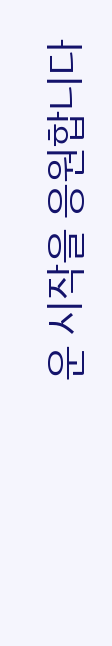운 시작을 응원합니다